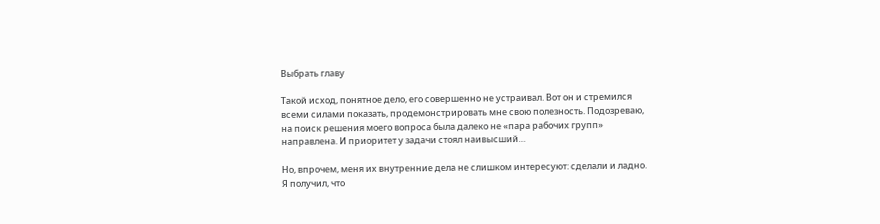Выбрать главу

Такой исход, понятное дело, его совершенно не устраивал. Вот он и стремился всеми силами показать, продемонстрировать мне свою полезность. Подозреваю, на поиск решения моего вопроса была далеко не «пара рабочих групп» направлена. И приоритет у задачи стоял наивысший…

Но, впрочем, меня их внутренние дела не слишком интересуют: сделали и ладно. Я получил, что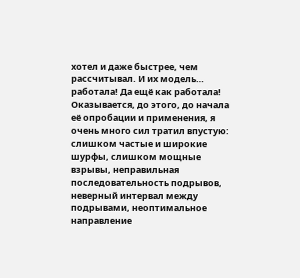хотел и даже быстрее, чем рассчитывал. И их модель… работала! Да ещё как работала! Оказывается, до этого, до начала её опробации и применения, я очень много сил тратил впустую: слишком частые и широкие шурфы, слишком мощные взрывы, неправильная последовательность подрывов, неверный интервал между подрывами, неоптимальное направление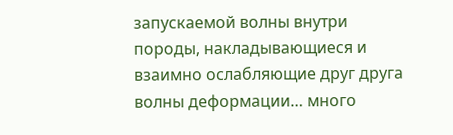запускаемой волны внутри породы, накладывающиеся и взаимно ослабляющие друг друга волны деформации… много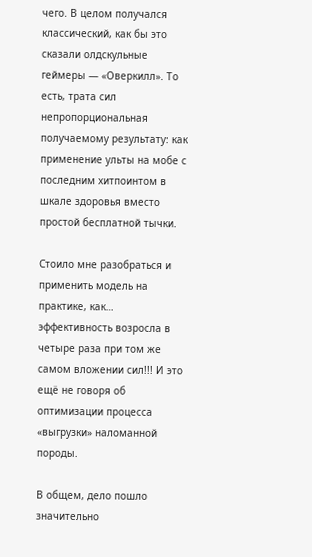чего. В целом получался классический, как бы это сказали олдскульные геймеры — «Оверкилл». То есть, трата сил непропорциональная получаемому результату: как применение ульты на мобе с последним хитпоинтом в шкале здоровья вместо простой бесплатной тычки.

Стоило мне разобраться и применить модель на практике, как… эффективность возросла в четыре раза при том же самом вложении сил!!! И это ещё не говоря об оптимизации процесса «выгрузки» наломанной породы.

В общем, дело пошло значительно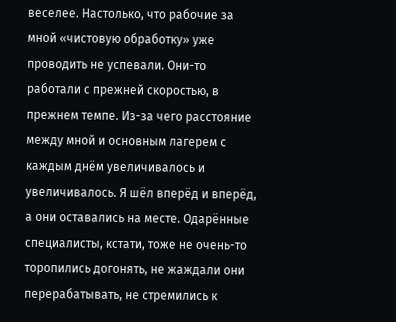веселее. Настолько, что рабочие за мной «чистовую обработку» уже проводить не успевали. Они-то работали с прежней скоростью, в прежнем темпе. Из-за чего расстояние между мной и основным лагерем с каждым днём увеличивалось и увеличивалось. Я шёл вперёд и вперёд, а они оставались на месте. Одарённые специалисты, кстати, тоже не очень-то торопились догонять, не жаждали они перерабатывать, не стремились к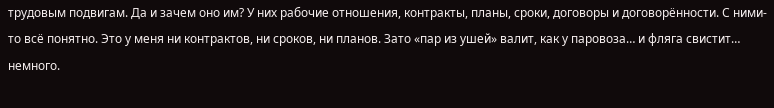трудовым подвигам. Да и зачем оно им? У них рабочие отношения, контракты, планы, сроки, договоры и договорённости. С ними-то всё понятно. Это у меня ни контрактов, ни сроков, ни планов. Зато «пар из ушей» валит, как у паровоза… и фляга свистит… немного.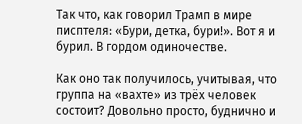Так что, как говорил Трамп в мире писптеля: «Бури, детка, бури!». Вот я и бурил. В гордом одиночестве.

Как оно так получилось, учитывая, что группа на «вахте» из трёх человек состоит? Довольно просто, буднично и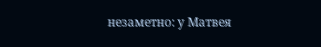незаметно: у Матвея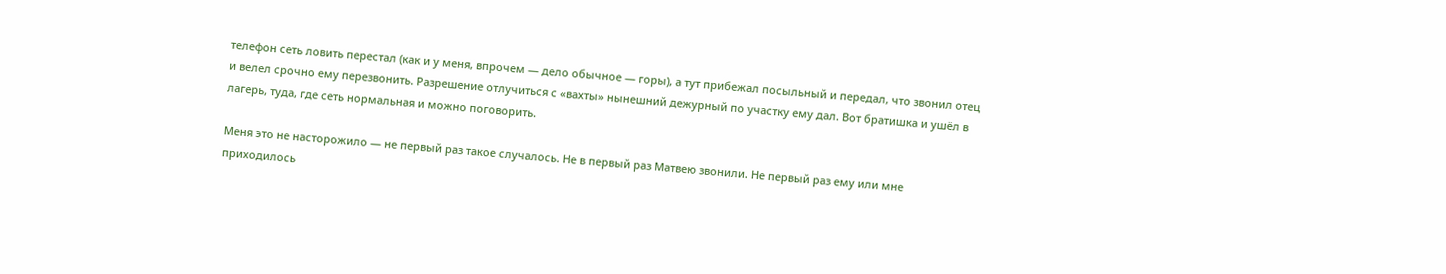телефон сеть ловить перестал (как и у меня, впрочем — дело обычное — горы), а тут прибежал посыльный и передал, что звонил отец и велел срочно ему перезвонить. Разрешение отлучиться с «вахты» нынешний дежурный по участку ему дал. Вот братишка и ушёл в лагерь, туда, где сеть нормальная и можно поговорить.

Меня это не насторожило — не первый раз такое случалось. Не в первый раз Матвею звонили. Не первый раз ему или мне приходилось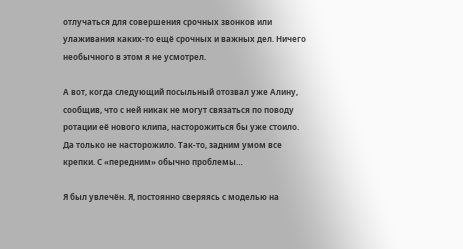отлучаться для совершения срочных звонков или улаживания каких-то ещё срочных и важных дел. Ничего необычного в этом я не усмотрел.

А вот, когда следующий посыльный отозвал уже Алину, сообщив, что с ней никак не могут связаться по поводу ротации её нового клипа, насторожиться бы уже стоило. Да только не насторожило. Так-то, задним умом все крепки. С «передним» обычно проблемы…

Я был увлечён. Я, постоянно сверяясь с моделью на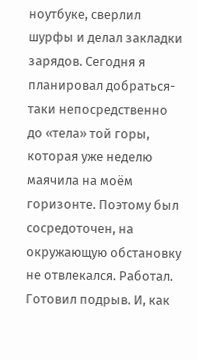ноутбуке, сверлил шурфы и делал закладки зарядов. Сегодня я планировал добраться-таки непосредственно до «тела» той горы, которая уже неделю маячила на моём горизонте. Поэтому был сосредоточен, на окружающую обстановку не отвлекался. Работал. Готовил подрыв. И, как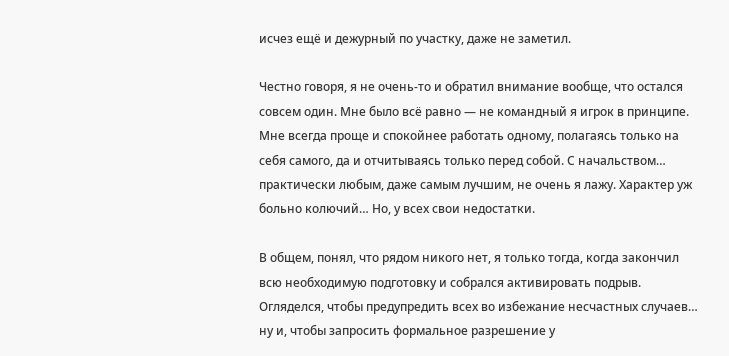исчез ещё и дежурный по участку, даже не заметил.

Честно говоря, я не очень-то и обратил внимание вообще, что остался совсем один. Мне было всё равно — не командный я игрок в принципе. Мне всегда проще и спокойнее работать одному, полагаясь только на себя самого, да и отчитываясь только перед собой. С начальством… практически любым, даже самым лучшим, не очень я лажу. Характер уж больно колючий… Но, у всех свои недостатки.

В общем, понял, что рядом никого нет, я только тогда, когда закончил всю необходимую подготовку и собрался активировать подрыв. Огляделся, чтобы предупредить всех во избежание несчастных случаев… ну и, чтобы запросить формальное разрешение у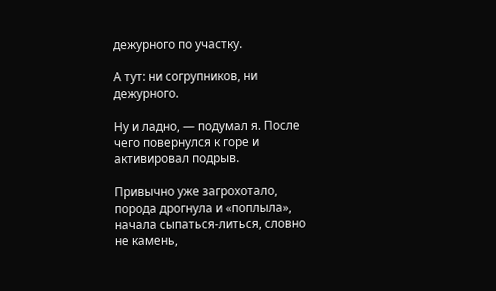дежурного по участку.

А тут: ни согрупников, ни дежурного.

Ну и ладно, — подумал я. После чего повернулся к горе и активировал подрыв.

Привычно уже загрохотало, порода дрогнула и «поплыла», начала сыпаться-литься, словно не камень,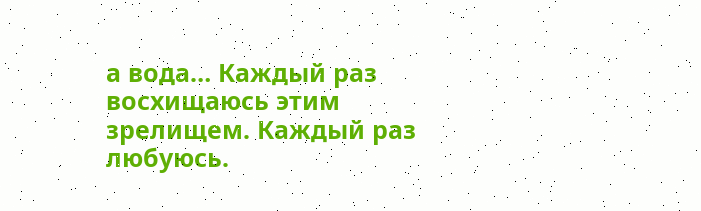а вода… Каждый раз восхищаюсь этим зрелищем. Каждый раз любуюсь.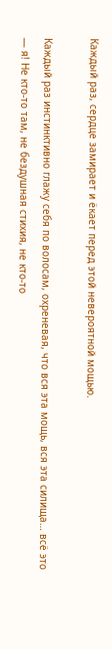Каждый раз, сердце замирает и ёкает перед этой невероятной мощью.

Каждый раз инстинктивно глажу себя по волосам, охреневая, что вся эта мощь, вся эта силища… всё это — я! Не кто-то там, не бездушная стихия, не кто-то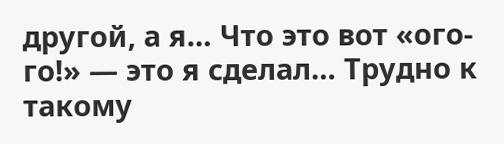другой, а я… Что это вот «ого-го!» — это я сделал… Трудно к такому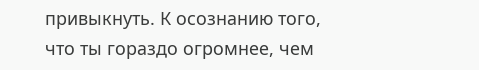привыкнуть. К осознанию того, что ты гораздо огромнее, чем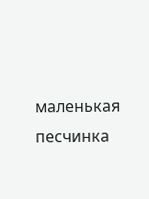маленькая песчинка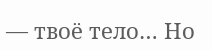— твоё тело… Но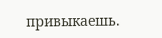привыкаешь.